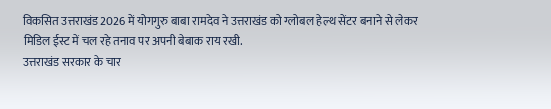विकसित उत्तराखंड 2026 में योगगुरु बाबा रामदेव ने उत्तराखंड को ग्लोबल हेल्थ सेंटर बनाने से लेकर मिडिल ईस्ट में चल रहे तनाव पर अपनी बेबाक राय रखी.
उत्तराखंड सरकार के चार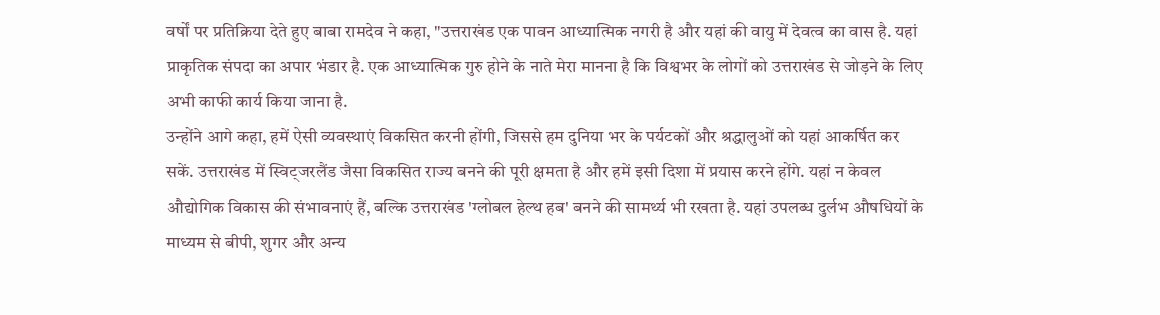वर्षों पर प्रतिक्रिया देते हुए बाबा रामदेव ने कहा, "उत्तराखंड एक पावन आध्यात्मिक नगरी है और यहां की वायु में देवत्व का वास है. यहां प्राकृतिक संपदा का अपार भंडार है. एक आध्यात्मिक गुरु होने के नाते मेरा मानना है कि विश्वभर के लोगों को उत्तराखंड से जोड़ने के लिए अभी काफी कार्य किया जाना है.
उन्होंने आगे कहा, हमें ऐसी व्यवस्थाएं विकसित करनी होंगी, जिससे हम दुनिया भर के पर्यटकों और श्रद्धालुओं को यहां आकर्षित कर सकें. उत्तराखंड में स्विट्जरलैंड जैसा विकसित राज्य बनने की पूरी क्षमता है और हमें इसी दिशा में प्रयास करने होंगे. यहां न केवल औद्योगिक विकास की संभावनाएं हैं, बल्कि उत्तराखंड 'ग्लोबल हेल्थ हब' बनने की सामर्थ्य भी रखता है. यहां उपलब्ध दुर्लभ औषधियों के माध्यम से बीपी, शुगर और अन्य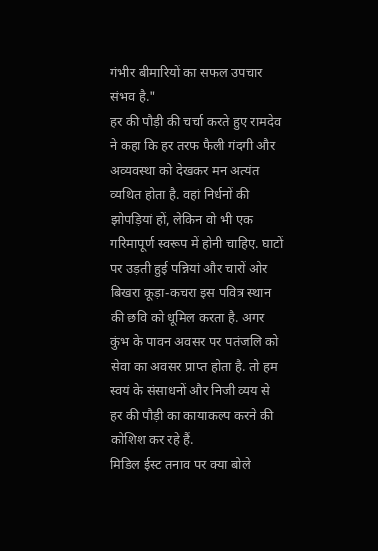गंभीर बीमारियों का सफल उपचार संभव है."
हर की पौड़ी की चर्चा करते हुए रामदेव ने कहा कि हर तरफ फैली गंदगी और अव्यवस्था को देखकर मन अत्यंत व्यथित होता है. वहां निर्धनों की झोपड़ियां हों, लेकिन वो भी एक गरिमापूर्ण स्वरूप में होनी चाहिए. घाटों पर उड़ती हुई पन्नियां और चारों ओर बिखरा कूड़ा-कचरा इस पवित्र स्थान की छवि को धूमिल करता है. अगर कुंभ के पावन अवसर पर पतंजलि को सेवा का अवसर प्राप्त होता है. तो हम स्वयं के संसाधनों और निजी व्यय से हर की पौड़ी का कायाकल्प करने की कोशिश कर रहे हैं.
मिडिल ईस्ट तनाव पर क्या बोले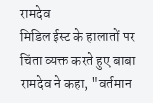रामदेव
मिडिल ईस्ट के हालातों पर चिंता व्यक्त करते हुए बाबा रामदेव ने कहा, "वर्तमान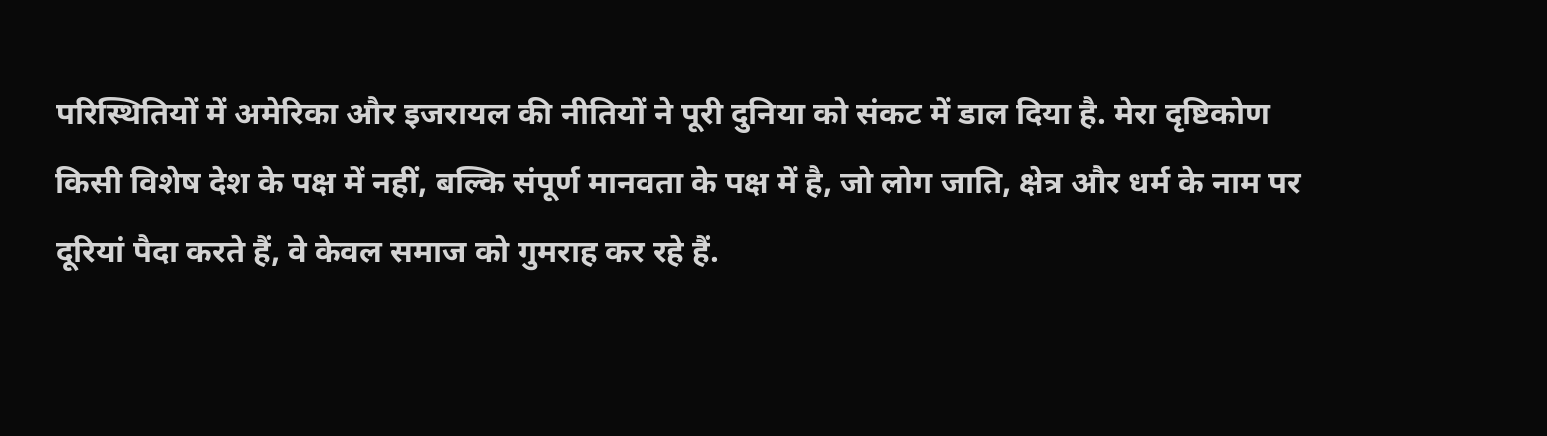परिस्थितियों में अमेरिका और इजरायल की नीतियों ने पूरी दुनिया को संकट में डाल दिया है. मेरा दृष्टिकोण किसी विशेष देश के पक्ष में नहीं, बल्कि संपूर्ण मानवता के पक्ष में है, जो लोग जाति, क्षेत्र और धर्म के नाम पर दूरियां पैदा करते हैं, वे केवल समाज को गुमराह कर रहे हैं.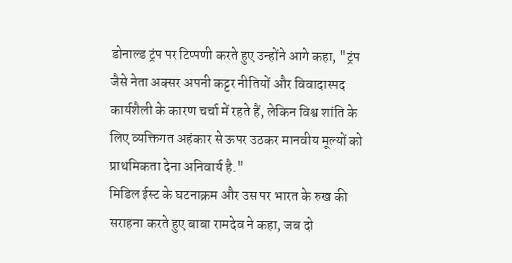डोनाल्ड ट्रंप पर टिप्पणी करते हुए उन्होंने आगे कहा, "ट्रंप जैसे नेता अक्सर अपनी कट्टर नीतियों और विवादास्पद कार्यशैली के कारण चर्चा में रहते हैं, लेकिन विश्व शांति के लिए व्यक्तिगत अहंकार से ऊपर उठकर मानवीय मूल्यों को प्राथमिकता देना अनिवार्य है."
मिडिल ईस्ट के घटनाक्रम और उस पर भारत के रुख की सराहना करते हुए बाबा रामदेव ने कहा, जब दो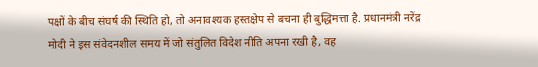पक्षों के बीच संघर्ष की स्थिति हो, तो अनावश्यक हस्तक्षेप से बचना ही बुद्धिमत्ता है. प्रधानमंत्री नरेंद्र मोदी ने इस संवेदनशील समय में जो संतुलित विदेश नीति अपना रखी है, वह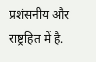प्रशंसनीय और राष्ट्रहित में है.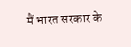मैं भारत सरकार के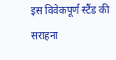इस विवेकपूर्ण स्टैंड की सराहना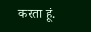करता हूं.